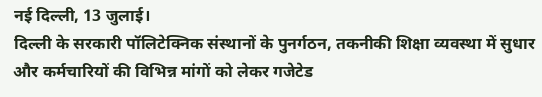नई दिल्ली, 13 जुलाई।
दिल्ली के सरकारी पॉलिटेक्निक संस्थानों के पुनर्गठन, तकनीकी शिक्षा व्यवस्था में सुधार और कर्मचारियों की विभिन्न मांगों को लेकर गजेटेड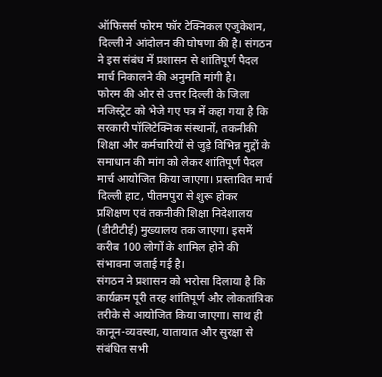ऑफिसर्स फोरम फॉर टेक्निकल एजुकेशन, दिल्ली ने आंदोलन की घोषणा की है। संगठन ने इस संबंध में प्रशासन से शांतिपूर्ण पैदल मार्च निकालने की अनुमति मांगी है।
फोरम की ओर से उत्तर दिल्ली के जिला मजिस्ट्रेट को भेजे गए पत्र में कहा गया है कि सरकारी पॉलिटेक्निक संस्थानों, तकनीकी शिक्षा और कर्मचारियों से जुड़े विभिन्न मुद्दों के समाधान की मांग को लेकर शांतिपूर्ण पैदल मार्च आयोजित किया जाएगा। प्रस्तावित मार्च दिल्ली हाट, पीतमपुरा से शुरू होकर प्रशिक्षण एवं तकनीकी शिक्षा निदेशालय (डीटीटीई) मुख्यालय तक जाएगा। इसमें करीब 100 लोगों के शामिल होने की संभावना जताई गई है।
संगठन ने प्रशासन को भरोसा दिलाया है कि कार्यक्रम पूरी तरह शांतिपूर्ण और लोकतांत्रिक तरीके से आयोजित किया जाएगा। साथ ही कानून-व्यवस्था, यातायात और सुरक्षा से संबंधित सभी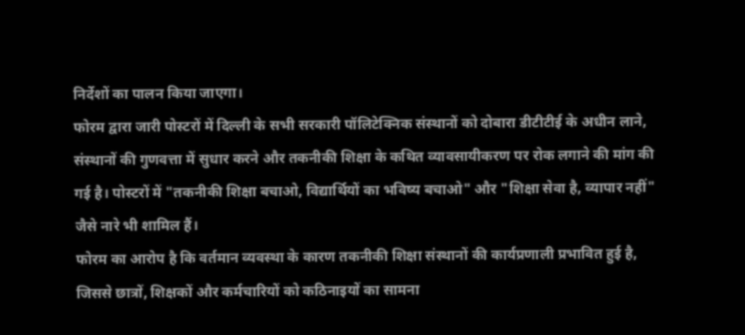निर्देशों का पालन किया जाएगा।
फोरम द्वारा जारी पोस्टरों में दिल्ली के सभी सरकारी पॉलिटेक्निक संस्थानों को दोबारा डीटीटीई के अधीन लाने, संस्थानों की गुणवत्ता में सुधार करने और तकनीकी शिक्षा के कथित व्यावसायीकरण पर रोक लगाने की मांग की गई है। पोस्टरों में "तकनीकी शिक्षा बचाओ, विद्यार्थियों का भविष्य बचाओ" और "शिक्षा सेवा है, व्यापार नहीं" जैसे नारे भी शामिल हैं।
फोरम का आरोप है कि वर्तमान व्यवस्था के कारण तकनीकी शिक्षा संस्थानों की कार्यप्रणाली प्रभावित हुई है, जिससे छात्रों, शिक्षकों और कर्मचारियों को कठिनाइयों का सामना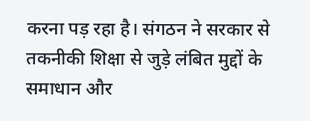करना पड़ रहा है। संगठन ने सरकार से तकनीकी शिक्षा से जुड़े लंबित मुद्दों के समाधान और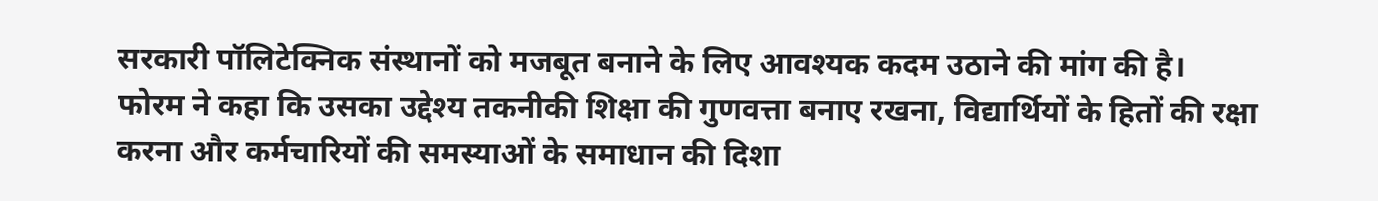सरकारी पॉलिटेक्निक संस्थानों को मजबूत बनाने के लिए आवश्यक कदम उठाने की मांग की है।
फोरम ने कहा कि उसका उद्देश्य तकनीकी शिक्षा की गुणवत्ता बनाए रखना, विद्यार्थियों के हितों की रक्षा करना और कर्मचारियों की समस्याओं के समाधान की दिशा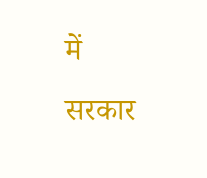में सरकार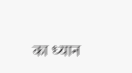का ध्यान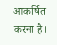आकर्षित करना है।